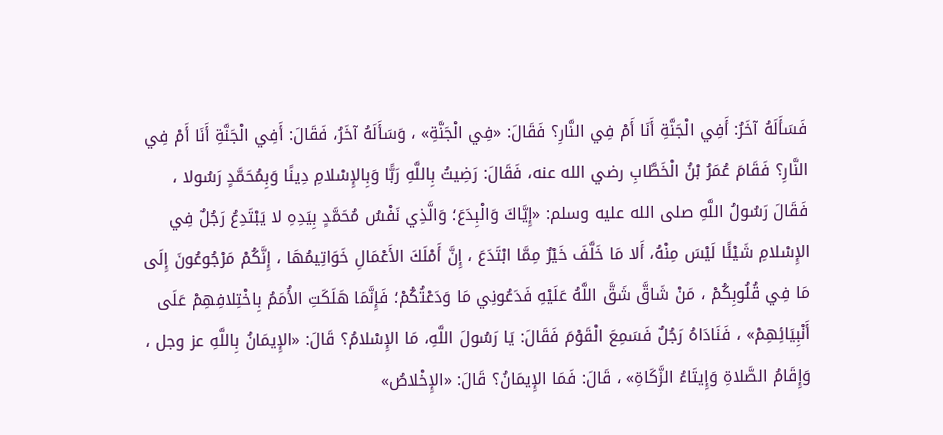فَسَأَلَهُ آخَرُ: أَفِي الْجَنَّةِ أَنَا أَمْ فِي النَّارِ؟ فَقَالَ: «فِي الْجَنَّةِ» ، وَسَأَلَهُ آخَرُ، فَقَالَ: أَفِي الْجَنَّةِ أَنَا أَمْ فِي النَّارِ؟ فَقَامَ عُمَرُ بْنُ الْخَطَّابِ رضي الله عنه، فَقَالَ: رَضِيتُ بِاللَّهِ رَبًّا وَبِالإِسْلامِ دِينًا وَبِمُحَمَّدٍ رَسُولا ، فَقَالَ رَسُولُ اللَّهِ صلى الله عليه وسلم: «إِيَّاكَ وَالْبِدَعَ؛ وَالَّذِي نَفْسُ مُحَمَّدٍ بِيَدِهِ لا يَبْتَدِعُ رَجُلٌ فِي الإِسْلامِ شَيْئًا لَيْسَ مِنْهُ، أَلا مَا خَلَّفَ خَيْرٌ مِمَّا ابْتَدَعَ ، إِنَّ أَمْلَكَ الأَعْمَالِ خَوَاتِيمُهَا ، إِنَّكُمْ مَرْجُوعُونَ إِلَى مَا فِي قُلُوبِكُمْ ، مَنْ شَاقَّ شَقَّ اللَّهُ عَلَيْهِ فَدَعُونِي مَا وَدَعْتُكُمْ؛ فَإِنَّمَا هَلَكَتِ الأُمَمُ بِاخْتِلافِهِمْ عَلَى أَنْبِيَائِهِمْ» ، فَنَادَاهُ رَجُلٌ فَسَمِعَ الْقَوْمَ فَقَالَ: يَا رَسُولَ اللَّهِ، مَا الإِسْلامُ؟ قَالَ: «الإِيمَانُ بِاللَّهِ عز وجل ، وَإِقَامُ الصَّلاةِ وَإِيتَاءُ الزَّكَاةِ» ، قَالَ: فَمَا الإِيمَانُ؟ قَالَ: «الإِخْلاصُ»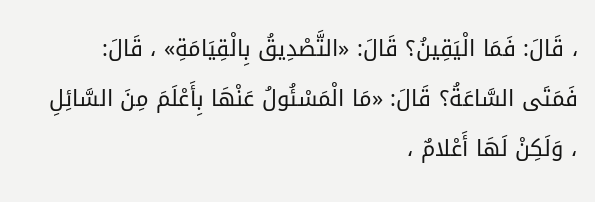، قَالَ: فَمَا الْيَقِينُ؟ قَالَ: «التَّصْدِيقُ بِالْقِيَامَةِ» ، قَالَ: فَمَتَى السَّاعَةُ؟ قَالَ: «مَا الْمَسْئُولُ عَنْهَا بِأَعْلَمَ مِنَ السَّائِلِ ، وَلَكِنْ لَهَا أَعْلامٌ ،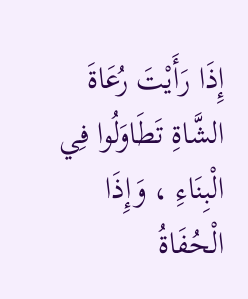إِذَا رَأَيْتَ رُعَاةَ الشَّاةِ تَطَاوَلُوا فِي الْبِنَاءِ ، وَإِذَا الْحُفَاةُ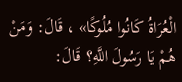الْعُرَاةُ كَانُوا مُلُوكًا» ، قَالَ: وَمَنْ هُمْ يَا رَسُولَ اللَّهِ؟ قَالَ: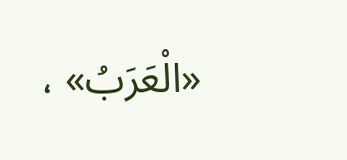«الْعَرَبُ» ،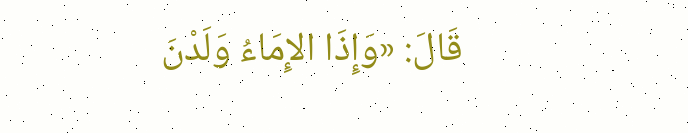قَالَ: «وَإِذَا الإِمَاءُ وَلَدْنَ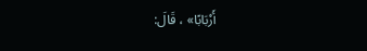أَرْبَابًا» ، قَالَ: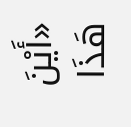«أَيْنَ هَذَا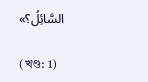السَّائِلُ؟»

(খণ্ড: 1)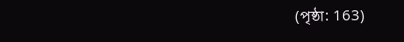(পৃষ্ঠা: 163)